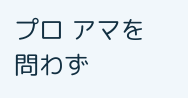プロ アマを問わず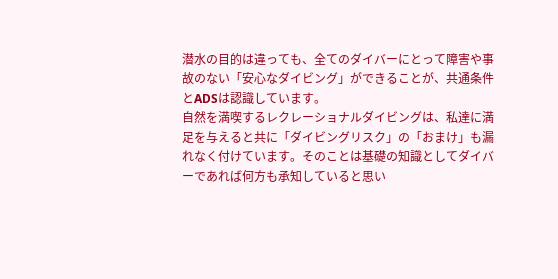潜水の目的は違っても、全てのダイバーにとって障害や事故のない「安心なダイビング」ができることが、共通条件とADSは認識しています。
自然を満喫するレクレーショナルダイビングは、私達に満足を与えると共に「ダイビングリスク」の「おまけ」も漏れなく付けています。そのことは基礎の知識としてダイバーであれば何方も承知していると思い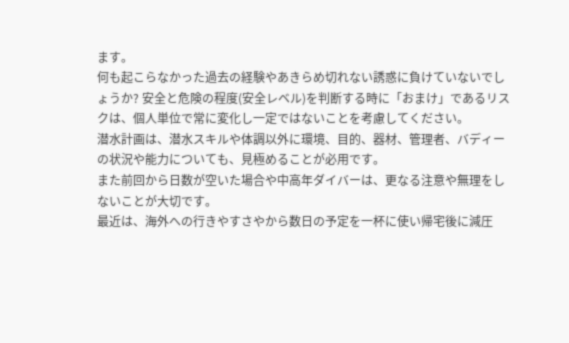ます。
何も起こらなかった過去の経験やあきらめ切れない誘惑に負けていないでしょうか? 安全と危険の程度(安全レベル)を判断する時に「おまけ」であるリスクは、個人単位で常に変化し一定ではないことを考慮してください。
潜水計画は、潜水スキルや体調以外に環境、目的、器材、管理者、バディーの状況や能力についても、見極めることが必用です。
また前回から日数が空いた場合や中高年ダイバーは、更なる注意や無理をしないことが大切です。
最近は、海外への行きやすさやから数日の予定を一杯に使い帰宅後に減圧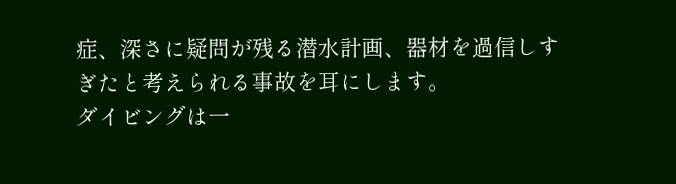症、深さに疑問が残る潜水計画、器材を過信しすぎたと考えられる事故を耳にします。
ダイビングは一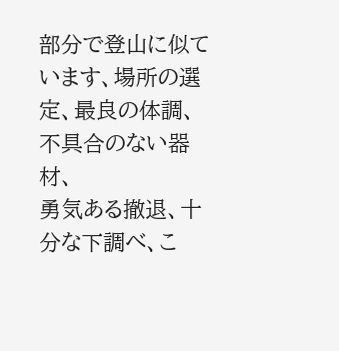部分で登山に似ています、場所の選定、最良の体調、不具合のない器材、
勇気ある撤退、十分な下調べ、こ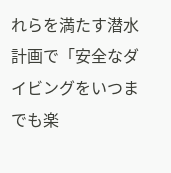れらを満たす潜水計画で「安全なダイビングをいつまでも楽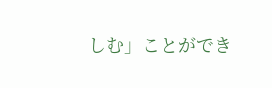しむ」ことができ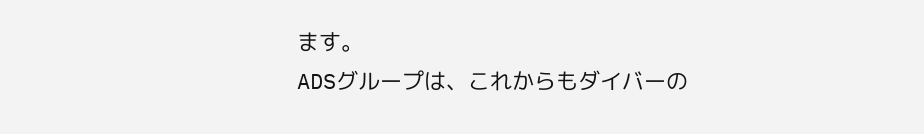ます。
ADSグループは、これからもダイバーの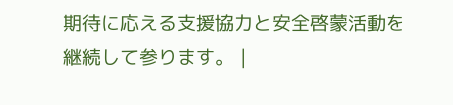期待に応える支援協力と安全啓蒙活動を継続して参ります。 |